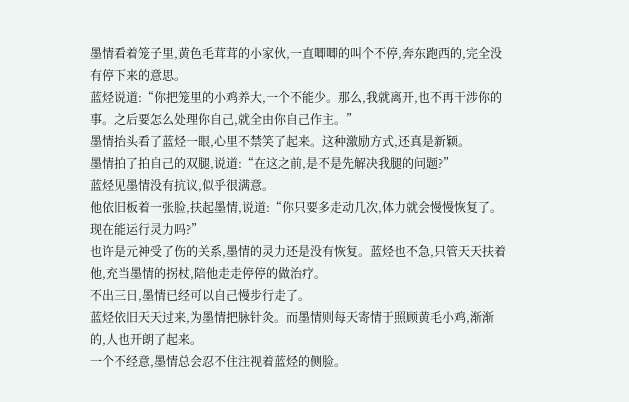墨情看着笼子里,黄色毛茸茸的小家伙,一直唧唧的叫个不停,奔东跑西的,完全没有停下来的意思。
蓝烃说道:“你把笼里的小鸡养大,一个不能少。那么,我就离开,也不再干涉你的事。之后要怎么处理你自己,就全由你自己作主。”
墨情抬头看了蓝烃一眼,心里不禁笑了起来。这种激励方式,还真是新颖。
墨情拍了拍自己的双腿,说道:“在这之前,是不是先解决我腿的问题?”
蓝烃见墨情没有抗议,似乎很满意。
他依旧板着一张脸,扶起墨情,说道:“你只要多走动几次,体力就会慢慢恢复了。现在能运行灵力吗?”
也许是元神受了伤的关系,墨情的灵力还是没有恢复。蓝烃也不急,只管天天扶着他,充当墨情的拐杖,陪他走走停停的做治疗。
不出三日,墨情已经可以自己慢步行走了。
蓝烃依旧天天过来,为墨情把脉针灸。而墨情则每天寄情于照顾黄毛小鸡,渐渐的,人也开朗了起来。
一个不经意,墨情总会忍不住注视着蓝烃的侧脸。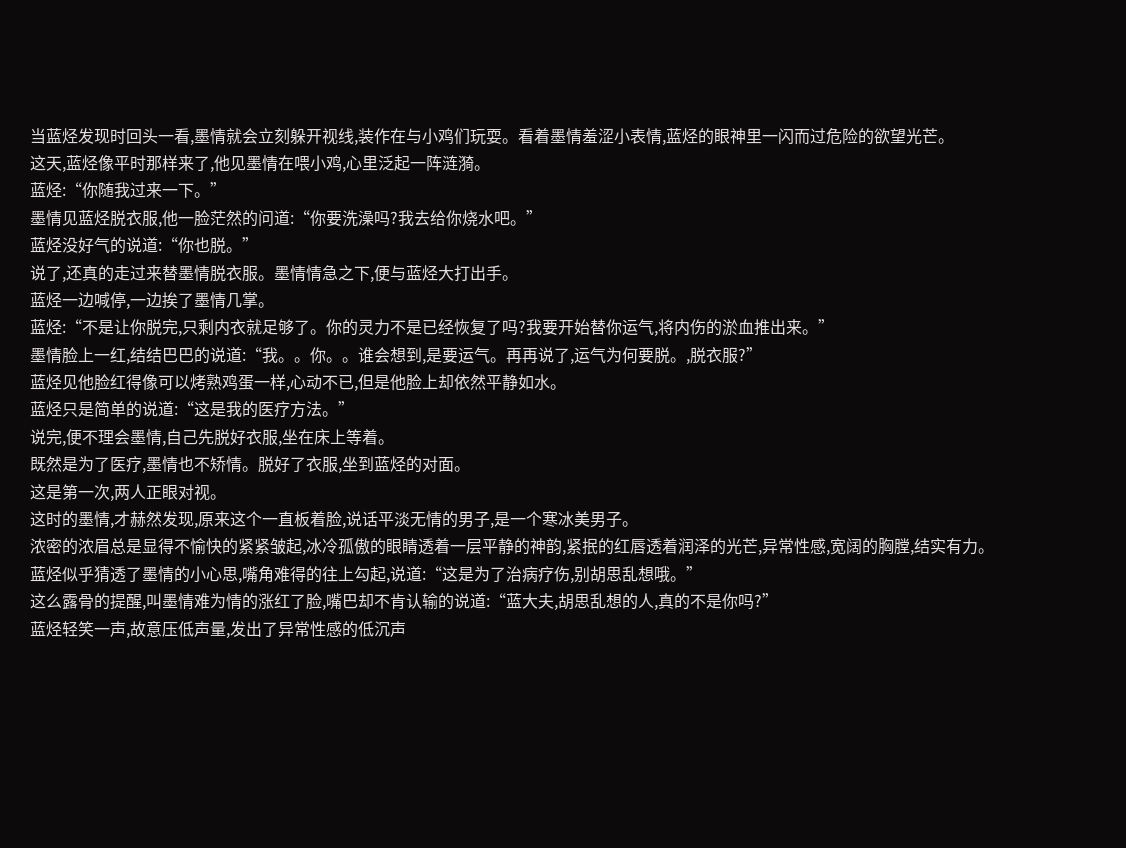当蓝烃发现时回头一看,墨情就会立刻躲开视线,装作在与小鸡们玩耍。看着墨情羞涩小表情,蓝烃的眼神里一闪而过危险的欲望光芒。
这天,蓝烃像平时那样来了,他见墨情在喂小鸡,心里泛起一阵涟漪。
蓝烃:“你随我过来一下。”
墨情见蓝烃脱衣服,他一脸茫然的问道:“你要洗澡吗?我去给你烧水吧。”
蓝烃没好气的说道:“你也脱。”
说了,还真的走过来替墨情脱衣服。墨情情急之下,便与蓝烃大打出手。
蓝烃一边喊停,一边挨了墨情几掌。
蓝烃:“不是让你脱完,只剩内衣就足够了。你的灵力不是已经恢复了吗?我要开始替你运气,将内伤的淤血推出来。”
墨情脸上一红,结结巴巴的说道:“我。。你。。谁会想到,是要运气。再再说了,运气为何要脱。,脱衣服?”
蓝烃见他脸红得像可以烤熟鸡蛋一样,心动不已,但是他脸上却依然平静如水。
蓝烃只是简单的说道:“这是我的医疗方法。”
说完,便不理会墨情,自己先脱好衣服,坐在床上等着。
既然是为了医疗,墨情也不矫情。脱好了衣服,坐到蓝烃的对面。
这是第一次,两人正眼对视。
这时的墨情,才赫然发现,原来这个一直板着脸,说话平淡无情的男子,是一个寒冰美男子。
浓密的浓眉总是显得不愉快的紧紧皱起,冰冷孤傲的眼睛透着一层平静的神韵,紧抿的红唇透着润泽的光芒,异常性感,宽阔的胸膛,结实有力。
蓝烃似乎猜透了墨情的小心思,嘴角难得的往上勾起,说道:“这是为了治病疗伤,别胡思乱想哦。”
这么露骨的提醒,叫墨情难为情的涨红了脸,嘴巴却不肯认输的说道:“蓝大夫,胡思乱想的人,真的不是你吗?”
蓝烃轻笑一声,故意压低声量,发出了异常性感的低沉声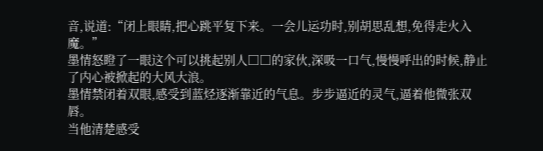音,说道:“闭上眼睛,把心跳平复下来。一会儿运功时,别胡思乱想,免得走火入魔。”
墨情怒瞪了一眼这个可以挑起别人□□的家伙,深吸一口气,慢慢呼出的时候,静止了内心被掀起的大风大浪。
墨情禁闭着双眼,感受到蓝烃逐渐靠近的气息。步步逼近的灵气,逼着他微张双唇。
当他清楚感受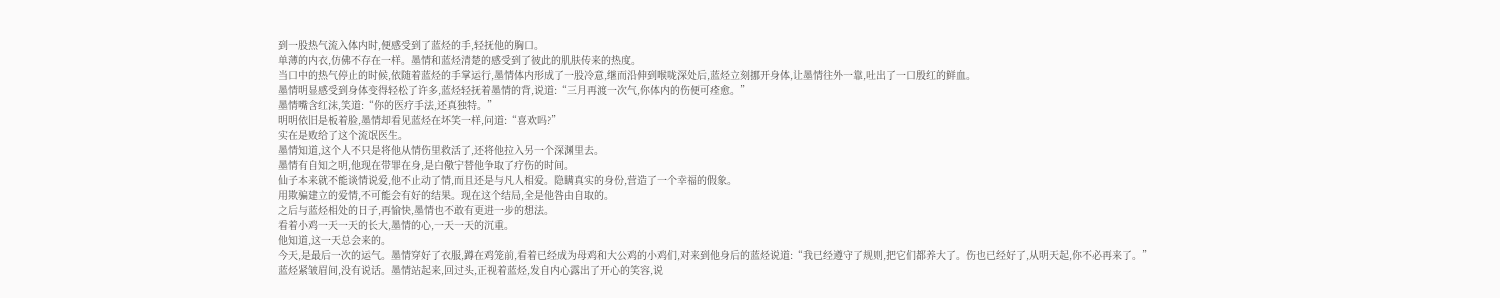到一股热气流入体内时,便感受到了蓝烃的手,轻抚他的胸口。
单薄的内衣,仿佛不存在一样。墨情和蓝烃清楚的感受到了彼此的肌肤传来的热度。
当口中的热气停止的时候,依随着蓝烃的手掌运行,墨情体内形成了一股冷意,继而沿伸到喉咙深处后,蓝烃立刻挪开身体,让墨情往外一靠,吐出了一口殷红的鲜血。
墨情明显感受到身体变得轻松了许多,蓝烃轻抚着墨情的背,说道:“三月再渡一次气,你体内的伤便可痊愈。”
墨情嘴含红沫,笑道:“你的医疗手法,还真独特。”
明明依旧是板着脸,墨情却看见蓝烃在坏笑一样,问道:“喜欢吗?”
实在是败给了这个流氓医生。
墨情知道,这个人不只是将他从情伤里救活了,还将他拉入另一个深渊里去。
墨情有自知之明,他现在带罪在身,是白儆宁替他争取了疗伤的时间。
仙子本来就不能谈情说爱,他不止动了情,而且还是与凡人相爱。隐瞒真实的身份,营造了一个幸福的假象。
用欺骗建立的爱情,不可能会有好的结果。现在这个结局,全是他咎由自取的。
之后与蓝烃相处的日子,再愉快,墨情也不敢有更进一步的想法。
看着小鸡一天一天的长大,墨情的心,一天一天的沉重。
他知道,这一天总会来的。
今天,是最后一次的运气。墨情穿好了衣服,蹲在鸡笼前,看着已经成为母鸡和大公鸡的小鸡们,对来到他身后的蓝烃说道:“我已经遵守了规则,把它们都养大了。伤也已经好了,从明天起,你不必再来了。”
蓝烃紧皱眉间,没有说话。墨情站起来,回过头,正视着蓝烃,发自内心露出了开心的笑容,说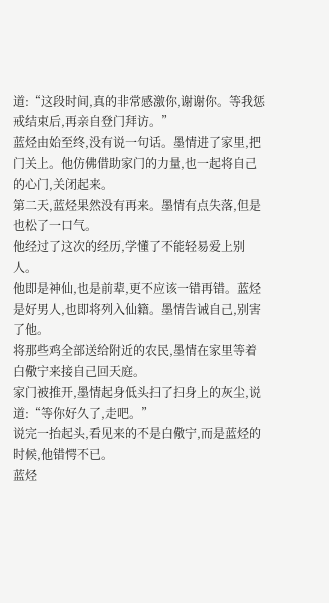道:“这段时间,真的非常感激你,谢谢你。等我惩戒结束后,再亲自登门拜访。”
蓝烃由始至终,没有说一句话。墨情进了家里,把门关上。他仿佛借助家门的力量,也一起将自己的心门,关闭起来。
第二天,蓝烃果然没有再来。墨情有点失落,但是也松了一口气。
他经过了这次的经历,学懂了不能轻易爱上别人。
他即是神仙,也是前辈,更不应该一错再错。蓝烃是好男人,也即将列入仙籍。墨情告诫自己,别害了他。
将那些鸡全部送给附近的农民,墨情在家里等着白儆宁来接自己回天庭。
家门被推开,墨情起身低头扫了扫身上的灰尘,说道:“等你好久了,走吧。”
说完一抬起头,看见来的不是白儆宁,而是蓝烃的时候,他错愕不已。
蓝烃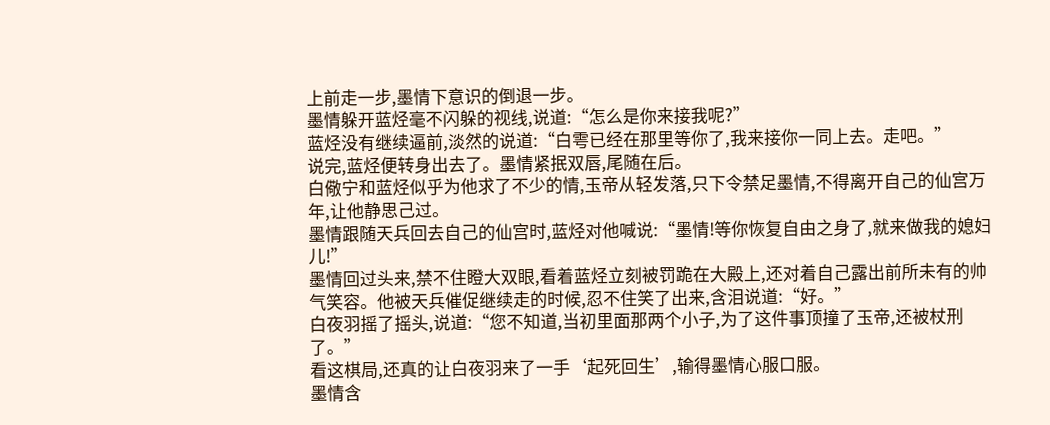上前走一步,墨情下意识的倒退一步。
墨情躲开蓝烃毫不闪躲的视线,说道:“怎么是你来接我呢?”
蓝烃没有继续逼前,淡然的说道:“白雩已经在那里等你了,我来接你一同上去。走吧。”
说完,蓝烃便转身出去了。墨情紧抿双唇,尾随在后。
白儆宁和蓝烃似乎为他求了不少的情,玉帝从轻发落,只下令禁足墨情,不得离开自己的仙宫万年,让他静思己过。
墨情跟随天兵回去自己的仙宫时,蓝烃对他喊说:“墨情!等你恢复自由之身了,就来做我的媳妇儿!”
墨情回过头来,禁不住瞪大双眼,看着蓝烃立刻被罚跪在大殿上,还对着自己露出前所未有的帅气笑容。他被天兵催促继续走的时候,忍不住笑了出来,含泪说道:“好。”
白夜羽摇了摇头,说道:“您不知道,当初里面那两个小子,为了这件事顶撞了玉帝,还被杖刑了。”
看这棋局,还真的让白夜羽来了一手‘起死回生’,输得墨情心服口服。
墨情含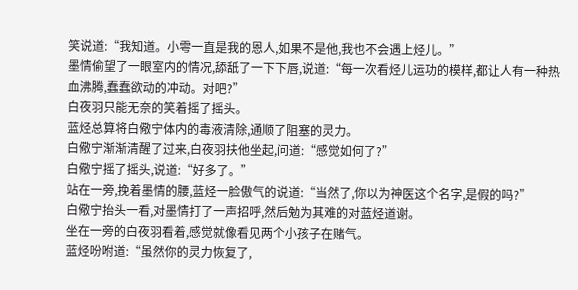笑说道:“我知道。小雩一直是我的恩人,如果不是他,我也不会遇上烃儿。”
墨情偷望了一眼室内的情况,舔舐了一下下唇,说道:“每一次看烃儿运功的模样,都让人有一种热血沸腾,蠢蠢欲动的冲动。对吧?”
白夜羽只能无奈的笑着摇了摇头。
蓝烃总算将白儆宁体内的毒液清除,通顺了阻塞的灵力。
白儆宁渐渐清醒了过来,白夜羽扶他坐起,问道:“感觉如何了?”
白儆宁摇了摇头,说道:“好多了。”
站在一旁,挽着墨情的腰,蓝烃一脸傲气的说道:“当然了,你以为神医这个名字,是假的吗?”
白儆宁抬头一看,对墨情打了一声招呼,然后勉为其难的对蓝烃道谢。
坐在一旁的白夜羽看着,感觉就像看见两个小孩子在赌气。
蓝烃吩咐道:“虽然你的灵力恢复了,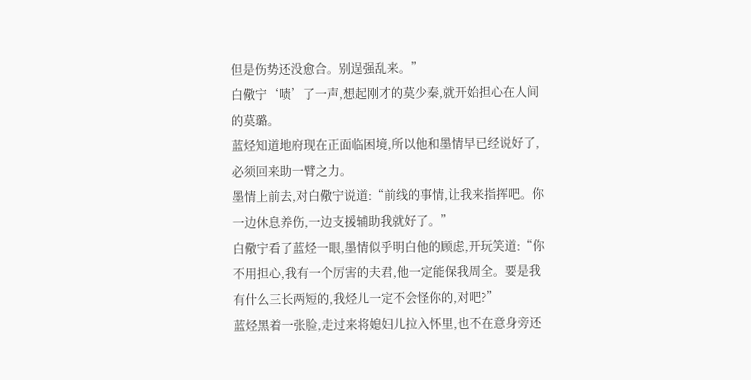但是伤势还没愈合。别逞强乱来。”
白儆宁‘啧’了一声,想起刚才的莫少秦,就开始担心在人间的莫璐。
蓝烃知道地府现在正面临困境,所以他和墨情早已经说好了,必须回来助一臂之力。
墨情上前去,对白儆宁说道:“前线的事情,让我来指挥吧。你一边休息养伤,一边支援辅助我就好了。”
白儆宁看了蓝烃一眼,墨情似乎明白他的顾虑,开玩笑道:“你不用担心,我有一个厉害的夫君,他一定能保我周全。要是我有什么三长两短的,我烃儿一定不会怪你的,对吧?”
蓝烃黑着一张脸,走过来将媳妇儿拉入怀里,也不在意身旁还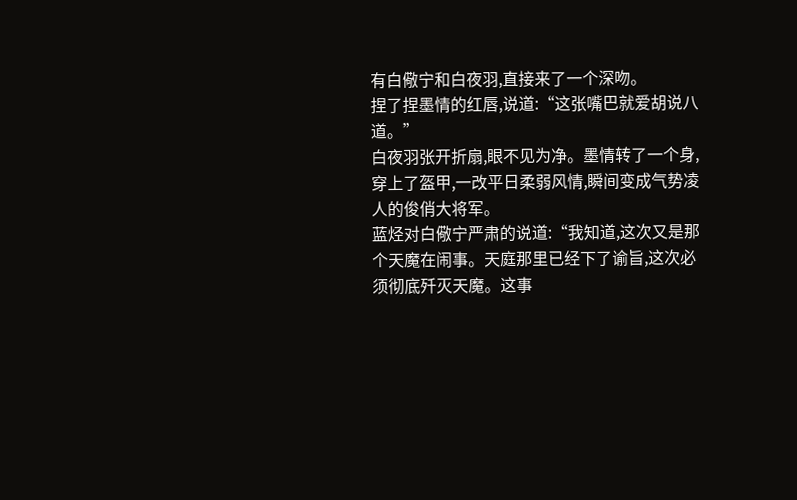有白儆宁和白夜羽,直接来了一个深吻。
捏了捏墨情的红唇,说道:“这张嘴巴就爱胡说八道。”
白夜羽张开折扇,眼不见为净。墨情转了一个身,穿上了盔甲,一改平日柔弱风情,瞬间变成气势凌人的俊俏大将军。
蓝烃对白儆宁严肃的说道:“我知道,这次又是那个天魔在闹事。天庭那里已经下了谕旨,这次必须彻底歼灭天魔。这事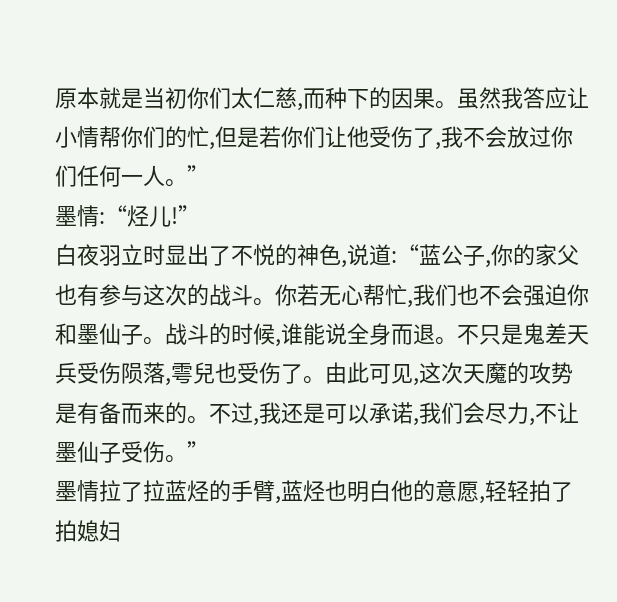原本就是当初你们太仁慈,而种下的因果。虽然我答应让小情帮你们的忙,但是若你们让他受伤了,我不会放过你们任何一人。”
墨情:“烃儿!”
白夜羽立时显出了不悦的神色,说道:“蓝公子,你的家父也有参与这次的战斗。你若无心帮忙,我们也不会强迫你和墨仙子。战斗的时候,谁能说全身而退。不只是鬼差天兵受伤陨落,雩兒也受伤了。由此可见,这次天魔的攻势是有备而来的。不过,我还是可以承诺,我们会尽力,不让墨仙子受伤。”
墨情拉了拉蓝烃的手臂,蓝烃也明白他的意愿,轻轻拍了拍媳妇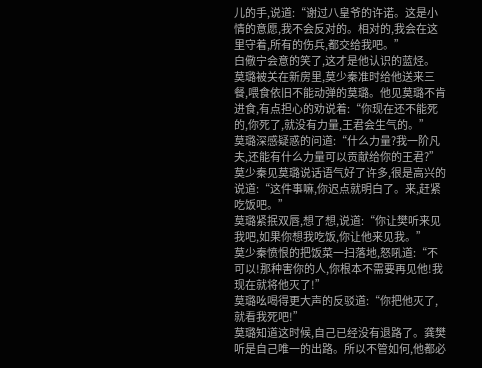儿的手,说道:“谢过八皇爷的许诺。这是小情的意愿,我不会反对的。相对的,我会在这里守着,所有的伤兵,都交给我吧。”
白儆宁会意的笑了,这才是他认识的蓝烃。
莫璐被关在新房里,莫少秦准时给他送来三餐,喂食依旧不能动弹的莫璐。他见莫璐不肯进食,有点担心的劝说着:“你现在还不能死的,你死了,就没有力量,王君会生气的。”
莫璐深感疑惑的问道:“什么力量?我一阶凡夫,还能有什么力量可以贡献给你的王君?”
莫少秦见莫璐说话语气好了许多,很是高兴的说道:“这件事嘛,你迟点就明白了。来,赶紧吃饭吧。”
莫璐紧抿双唇,想了想,说道:“你让樊听来见我吧,如果你想我吃饭,你让他来见我。”
莫少秦愤恨的把饭菜一扫落地,怒吼道:“不可以!那种害你的人,你根本不需要再见他!我现在就将他灭了!”
莫璐吆喝得更大声的反驳道:“你把他灭了,就看我死吧!”
莫璐知道这时候,自己已经没有退路了。龚樊听是自己唯一的出路。所以不管如何,他都必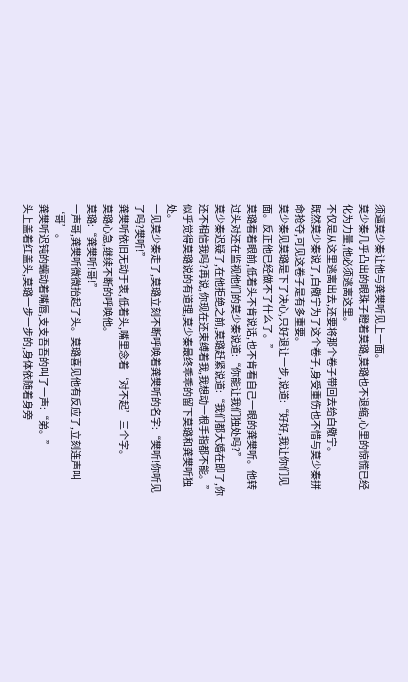须逼莫少秦让他与龚樊听见上一面。
莫少秦几乎凸出的眼珠子瞪着莫璐,莫璐也不退缩,心里的惊慌已经化为力量,他必须逃离这里。
不仅是从这里逃离出去,还要将那个卷子带回去给白儆宁。
既然莫少秦说了,白儆宁为了这个卷子,身受重伤也不惜与莫少秦拼命抢夺,可见这卷子是有多重要。
莫少秦见莫璐是下了决心,只好退让一步,说道:“好好,我让你们见面。反正他已经做不了什么了。”
莫璐看着眼前,低着头不肯说话,也不肯看自己一眼的龚樊听。他转过头对还在监视他们的莫少秦说道:“你能让我们独处吗?”
莫少秦迟疑了,在他拒绝之前,莫璐赶紧说道:“我们都大婚在即了,你还不相信我吗?再说,你现在还束缚着我,我想动一根手指都不能。”
似乎觉得莫璐说的有道理,莫少秦最终乖乖的留下莫璐和龚樊听独处。
一见莫少秦走了,莫璐立刻不断呼唤着龚樊听的名字:“樊听!你听见了吗?樊听!”
龚樊听依旧无动于衷,低着头,嘴里念着‘对不起’三个字。
莫璐心急,继续不断的呼唤他。
莫璐:“龚樊听!哥!”
一声哥,龚樊听微微抬起了头。莫璐喜见他有反应了,立刻连声叫‘哥’。
龚樊听迟钝的蠕动着嘴唇,支支吾吾的叫了一声:“弟。”
头上盖着红盖头,莫璐一步一步的,身体依随着身旁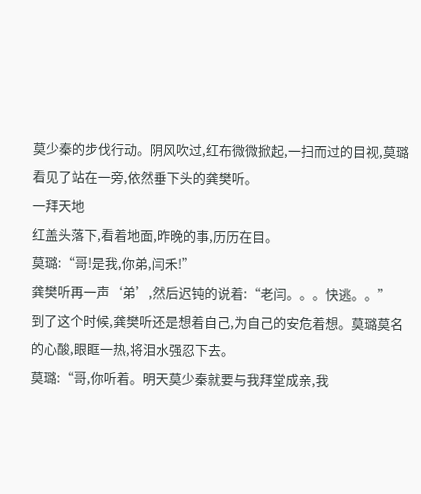莫少秦的步伐行动。阴风吹过,红布微微掀起,一扫而过的目视,莫璐看见了站在一旁,依然垂下头的龚樊听。
一拜天地
红盖头落下,看着地面,昨晚的事,历历在目。
莫璐:“哥!是我,你弟,闫禾!”
龚樊听再一声‘弟’,然后迟钝的说着:“老闫。。。快逃。。”
到了这个时候,龚樊听还是想着自己,为自己的安危着想。莫璐莫名的心酸,眼眶一热,将泪水强忍下去。
莫璐:“哥,你听着。明天莫少秦就要与我拜堂成亲,我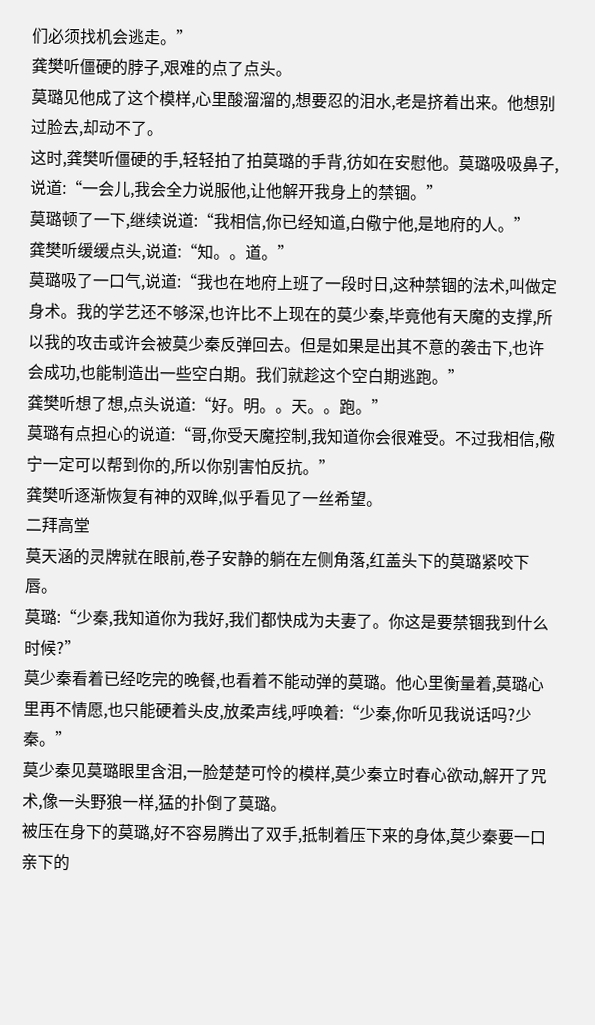们必须找机会逃走。”
龚樊听僵硬的脖子,艰难的点了点头。
莫璐见他成了这个模样,心里酸溜溜的,想要忍的泪水,老是挤着出来。他想别过脸去,却动不了。
这时,龚樊听僵硬的手,轻轻拍了拍莫璐的手背,彷如在安慰他。莫璐吸吸鼻子,说道:“一会儿,我会全力说服他,让他解开我身上的禁锢。”
莫璐顿了一下,继续说道:“我相信,你已经知道,白儆宁他,是地府的人。”
龚樊听缓缓点头,说道:“知。。道。”
莫璐吸了一口气,说道:“我也在地府上班了一段时日,这种禁锢的法术,叫做定身术。我的学艺还不够深,也许比不上现在的莫少秦,毕竟他有天魔的支撑,所以我的攻击或许会被莫少秦反弹回去。但是如果是出其不意的袭击下,也许会成功,也能制造出一些空白期。我们就趁这个空白期逃跑。”
龚樊听想了想,点头说道:“好。明。。天。。跑。”
莫璐有点担心的说道:“哥,你受天魔控制,我知道你会很难受。不过我相信,儆宁一定可以帮到你的,所以你别害怕反抗。”
龚樊听逐渐恢复有神的双眸,似乎看见了一丝希望。
二拜高堂
莫天涵的灵牌就在眼前,卷子安静的躺在左侧角落,红盖头下的莫璐紧咬下唇。
莫璐:“少秦,我知道你为我好,我们都快成为夫妻了。你这是要禁锢我到什么时候?”
莫少秦看着已经吃完的晚餐,也看着不能动弹的莫璐。他心里衡量着,莫璐心里再不情愿,也只能硬着头皮,放柔声线,呼唤着:“少秦,你听见我说话吗?少秦。”
莫少秦见莫璐眼里含泪,一脸楚楚可怜的模样,莫少秦立时春心欲动,解开了咒术,像一头野狼一样,猛的扑倒了莫璐。
被压在身下的莫璐,好不容易腾出了双手,抵制着压下来的身体,莫少秦要一口亲下的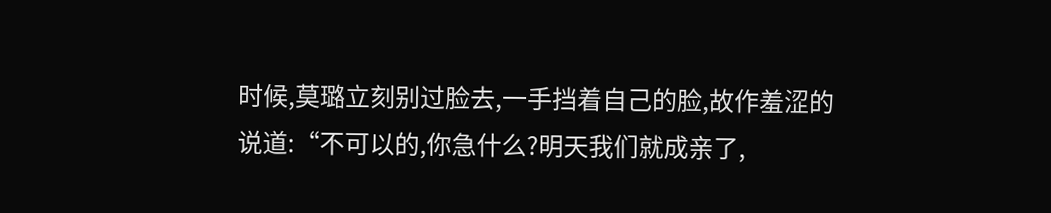时候,莫璐立刻别过脸去,一手挡着自己的脸,故作羞涩的说道:“不可以的,你急什么?明天我们就成亲了,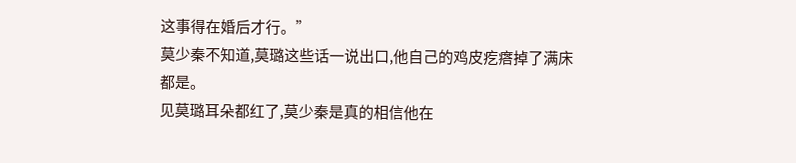这事得在婚后才行。”
莫少秦不知道,莫璐这些话一说出口,他自己的鸡皮疙瘩掉了满床都是。
见莫璐耳朵都红了,莫少秦是真的相信他在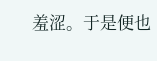羞涩。于是便也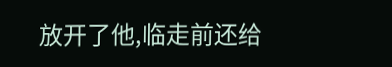放开了他,临走前还给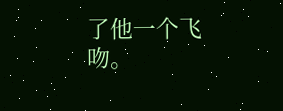了他一个飞吻。